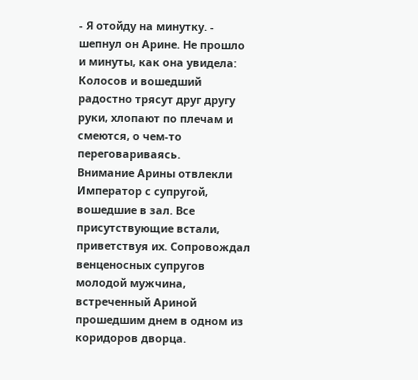- Я отойду на минутку. - шепнул он Арине. Не прошло и минуты, как она увидела: Колосов и вошедший радостно трясут друг другу руки, хлопают по плечам и смеются, о чем-то переговариваясь.
Внимание Арины отвлекли Император с супругой, вошедшие в зал. Все присутствующие встали, приветствуя их. Сопровождал венценосных супругов молодой мужчина, встреченный Ариной прошедшим днем в одном из коридоров дворца.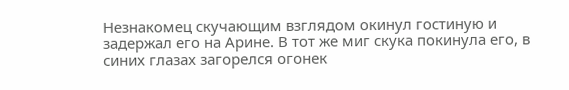Незнакомец скучающим взглядом окинул гостиную и задержал его на Арине. В тот же миг скука покинула его, в синих глазах загорелся огонек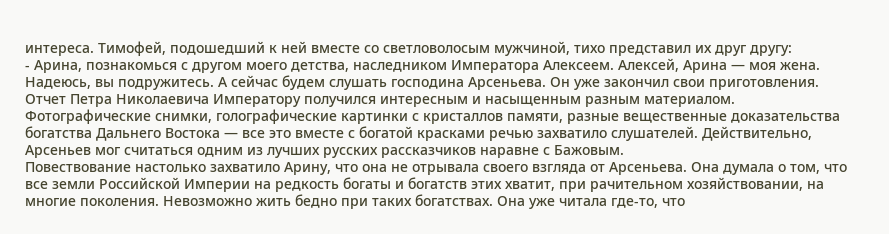интереса. Тимофей, подошедший к ней вместе со светловолосым мужчиной, тихо представил их друг другу:
- Арина, познакомься с другом моего детства, наследником Императора Алексеем. Алексей, Арина — моя жена. Надеюсь, вы подружитесь. А сейчас будем слушать господина Арсеньева. Он уже закончил свои приготовления.
Отчет Петра Николаевича Императору получился интересным и насыщенным разным материалом. Фотографические снимки, голографические картинки с кристаллов памяти, разные вещественные доказательства богатства Дальнего Востока — все это вместе с богатой красками речью захватило слушателей. Действительно, Арсеньев мог считаться одним из лучших русских рассказчиков наравне с Бажовым.
Повествование настолько захватило Арину, что она не отрывала своего взгляда от Арсеньева. Она думала о том, что все земли Российской Империи на редкость богаты и богатств этих хватит, при рачительном хозяйствовании, на многие поколения. Невозможно жить бедно при таких богатствах. Она уже читала где-то, что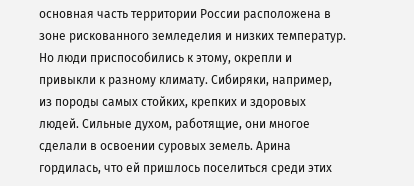основная часть территории России расположена в зоне рискованного земледелия и низких температур. Но люди приспособились к этому, окрепли и привыкли к разному климату. Сибиряки, например, из породы самых стойких, крепких и здоровых людей. Сильные духом, работящие, они многое сделали в освоении суровых земель. Арина гордилась, что ей пришлось поселиться среди этих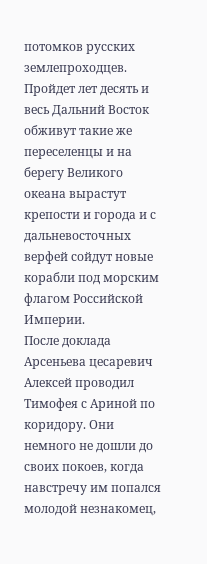потомков русских землепроходцев. Пройдет лет десять и весь Дальний Восток обживут такие же переселенцы и на берегу Великого океана вырастут крепости и города и с дальневосточных верфей сойдут новые корабли под морским флагом Российской Империи.
После доклада Арсеньева цесаревич Алексей проводил Тимофея с Ариной по коридору. Они немного не дошли до своих покоев, когда навстречу им попался молодой незнакомец,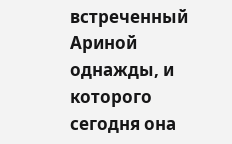встреченный Ариной однажды, и которого сегодня она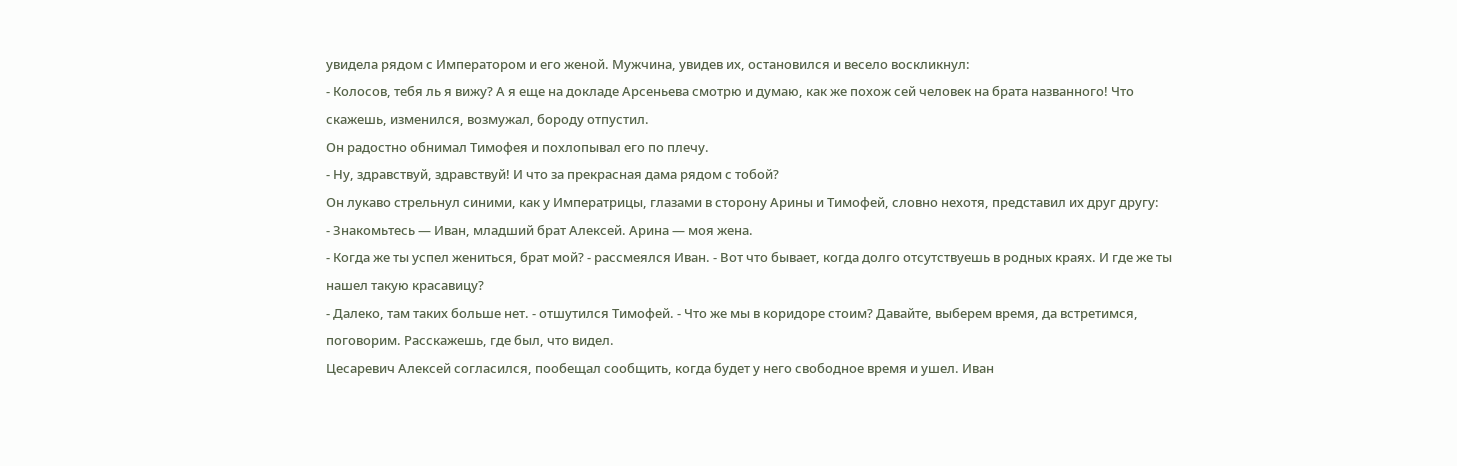увидела рядом с Императором и его женой. Мужчина, увидев их, остановился и весело воскликнул:
- Колосов, тебя ль я вижу? А я еще на докладе Арсеньева смотрю и думаю, как же похож сей человек на брата названного! Что скажешь, изменился, возмужал, бороду отпустил.
Он радостно обнимал Тимофея и похлопывал его по плечу.
- Ну, здравствуй, здравствуй! И что за прекрасная дама рядом с тобой?
Он лукаво стрельнул синими, как у Императрицы, глазами в сторону Арины и Тимофей, словно нехотя, представил их друг другу:
- Знакомьтесь — Иван, младший брат Алексей. Арина — моя жена.
- Когда же ты успел жениться, брат мой? - рассмеялся Иван. - Вот что бывает, когда долго отсутствуешь в родных краях. И где же ты нашел такую красавицу?
- Далеко, там таких больше нет. - отшутился Тимофей. - Что же мы в коридоре стоим? Давайте, выберем время, да встретимся, поговорим. Расскажешь, где был, что видел.
Цесаревич Алексей согласился, пообещал сообщить, когда будет у него свободное время и ушел. Иван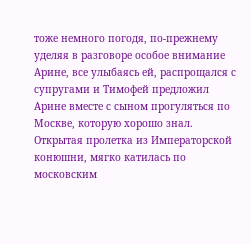тоже немного погодя, по-прежнему уделяя в разговоре особое внимание Арине, все улыбаясь ей, распрощался с супругами и Тимофей предложил Арине вместе с сыном прогуляться по Москве, которую хорошо знал. Открытая пролетка из Императорской конюшни, мягко катилась по московским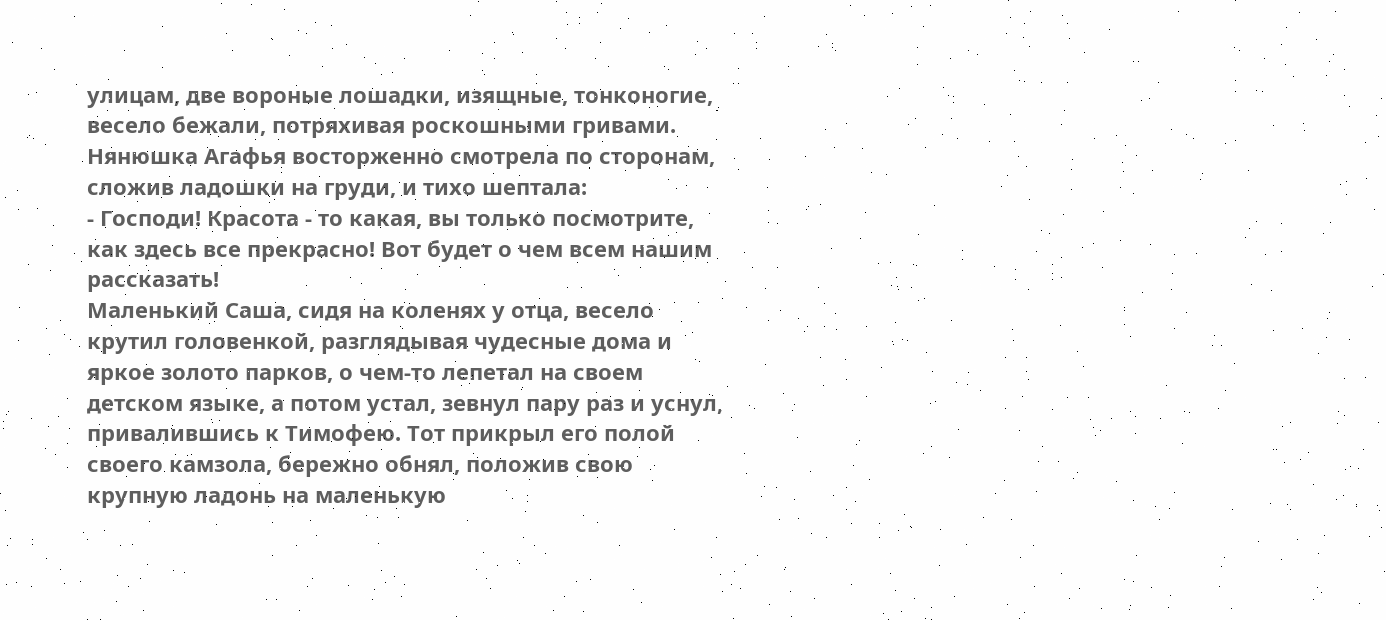улицам, две вороные лошадки, изящные, тонконогие, весело бежали, потряхивая роскошными гривами. Нянюшка Агафья восторженно смотрела по сторонам, сложив ладошки на груди, и тихо шептала:
- Господи! Красота - то какая, вы только посмотрите, как здесь все прекрасно! Вот будет о чем всем нашим рассказать!
Маленький Саша, сидя на коленях у отца, весело крутил головенкой, разглядывая чудесные дома и яркое золото парков, о чем-то лепетал на своем детском языке, а потом устал, зевнул пару раз и уснул, привалившись к Тимофею. Тот прикрыл его полой своего камзола, бережно обнял, положив свою крупную ладонь на маленькую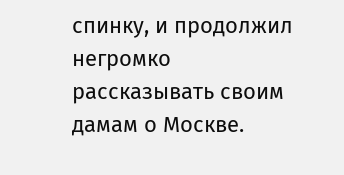спинку, и продолжил негромко рассказывать своим дамам о Москве.